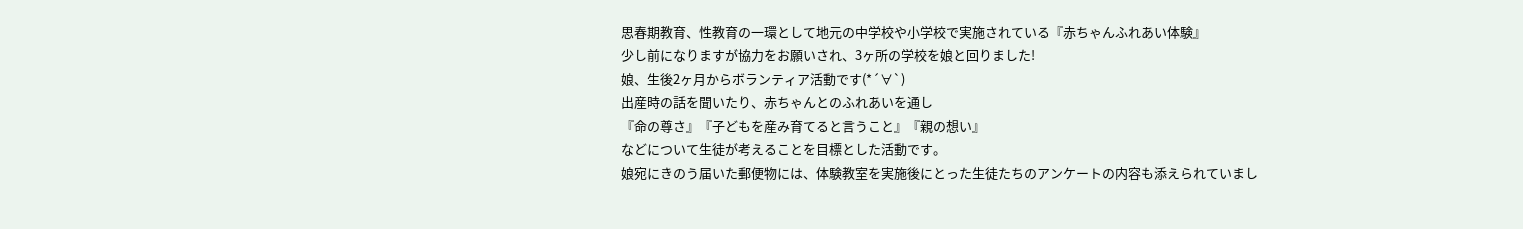思春期教育、性教育の一環として地元の中学校や小学校で実施されている『赤ちゃんふれあい体験』
少し前になりますが協力をお願いされ、3ヶ所の学校を娘と回りました!
娘、生後2ヶ月からボランティア活動です(*´∀`)
出産時の話を聞いたり、赤ちゃんとのふれあいを通し
『命の尊さ』『子どもを産み育てると言うこと』『親の想い』
などについて生徒が考えることを目標とした活動です。
娘宛にきのう届いた郵便物には、体験教室を実施後にとった生徒たちのアンケートの内容も添えられていまし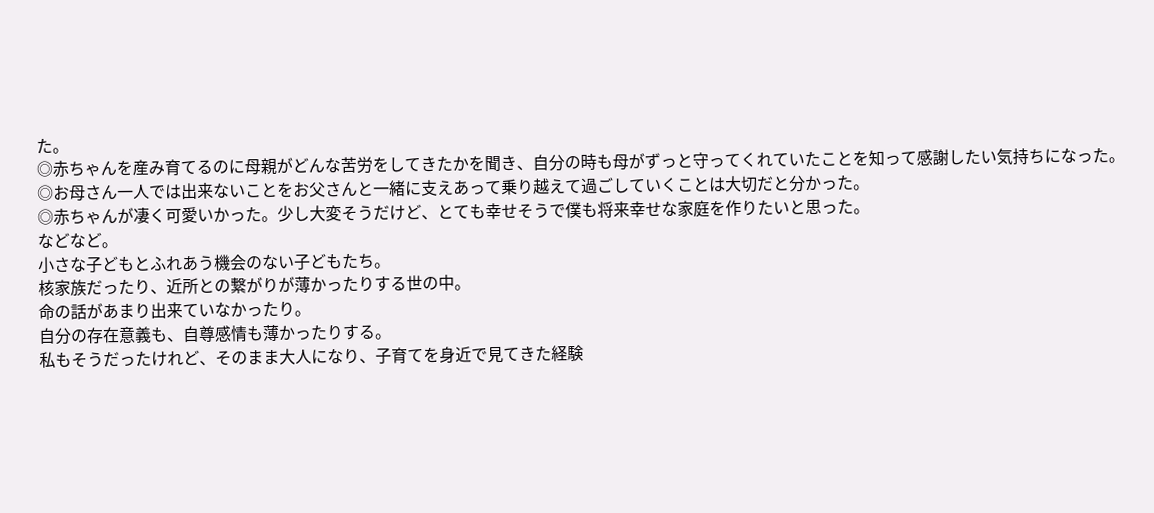た。
◎赤ちゃんを産み育てるのに母親がどんな苦労をしてきたかを聞き、自分の時も母がずっと守ってくれていたことを知って感謝したい気持ちになった。
◎お母さん一人では出来ないことをお父さんと一緒に支えあって乗り越えて過ごしていくことは大切だと分かった。
◎赤ちゃんが凄く可愛いかった。少し大変そうだけど、とても幸せそうで僕も将来幸せな家庭を作りたいと思った。
などなど。
小さな子どもとふれあう機会のない子どもたち。
核家族だったり、近所との繋がりが薄かったりする世の中。
命の話があまり出来ていなかったり。
自分の存在意義も、自尊感情も薄かったりする。
私もそうだったけれど、そのまま大人になり、子育てを身近で見てきた経験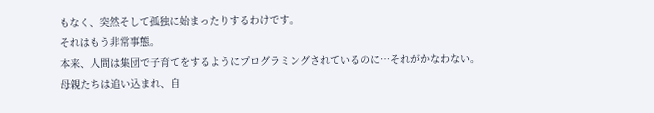もなく、突然そして孤独に始まったりするわけです。
それはもう非常事態。
本来、人間は集団で子育てをするようにプログラミングされているのに…それがかなわない。
母親たちは追い込まれ、自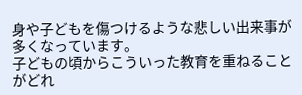身や子どもを傷つけるような悲しい出来事が多くなっています。
子どもの頃からこういった教育を重ねることがどれ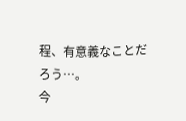程、有意義なことだろう…。
今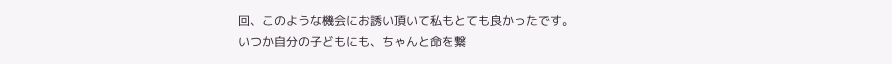回、このような機会にお誘い頂いて私もとても良かったです。
いつか自分の子どもにも、ちゃんと命を繋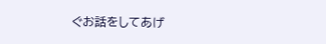ぐお話をしてあげ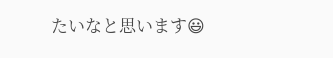たいなと思います😃